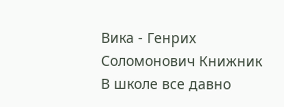Вика - Генрих Соломонович Книжник
В школе все давно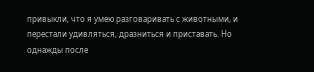привыкли, что я умею разговаривать с животными, и перестали удивляться, дразниться и приставать. Но однажды после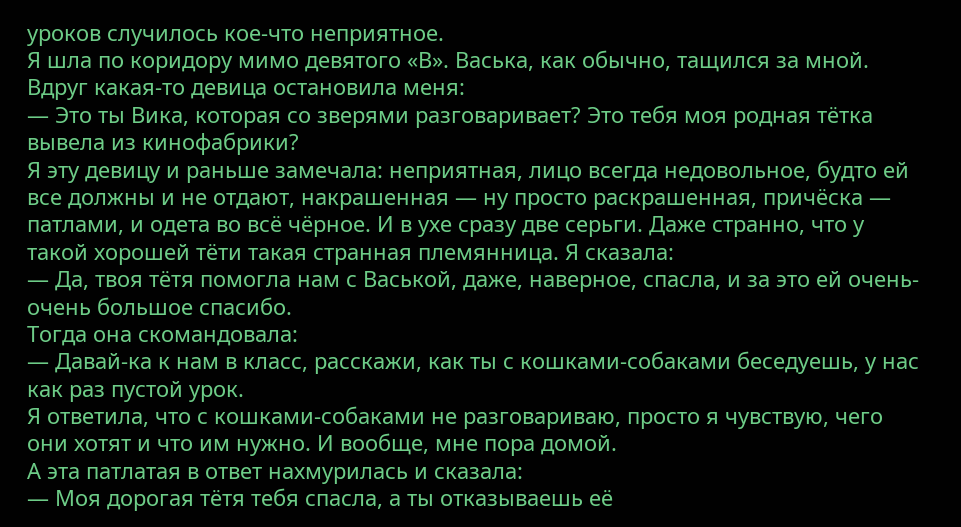уроков случилось кое-что неприятное.
Я шла по коридору мимо девятого «В». Васька, как обычно, тащился за мной. Вдруг какая-то девица остановила меня:
— Это ты Вика, которая со зверями разговаривает? Это тебя моя родная тётка вывела из кинофабрики?
Я эту девицу и раньше замечала: неприятная, лицо всегда недовольное, будто ей все должны и не отдают, накрашенная — ну просто раскрашенная, причёска — патлами, и одета во всё чёрное. И в ухе сразу две серьги. Даже странно, что у такой хорошей тёти такая странная племянница. Я сказала:
— Да, твоя тётя помогла нам с Васькой, даже, наверное, спасла, и за это ей очень-очень большое спасибо.
Тогда она скомандовала:
— Давай-ка к нам в класс, расскажи, как ты с кошками-собаками беседуешь, у нас как раз пустой урок.
Я ответила, что с кошками-собаками не разговариваю, просто я чувствую, чего они хотят и что им нужно. И вообще, мне пора домой.
А эта патлатая в ответ нахмурилась и сказала:
— Моя дорогая тётя тебя спасла, а ты отказываешь её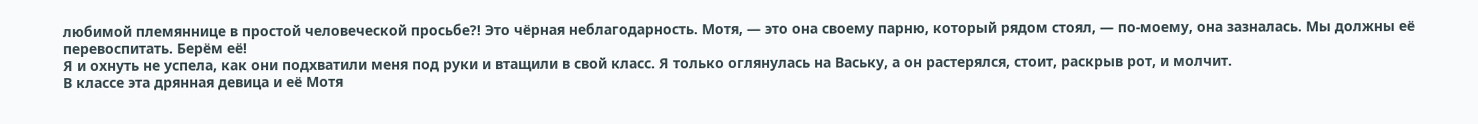любимой племяннице в простой человеческой просьбе?! Это чёрная неблагодарность. Мотя, — это она своему парню, который рядом стоял, — по-моему, она зазналась. Мы должны её перевоспитать. Берём её!
Я и охнуть не успела, как они подхватили меня под руки и втащили в свой класс. Я только оглянулась на Ваську, а он растерялся, стоит, раскрыв рот, и молчит.
В классе эта дрянная девица и её Мотя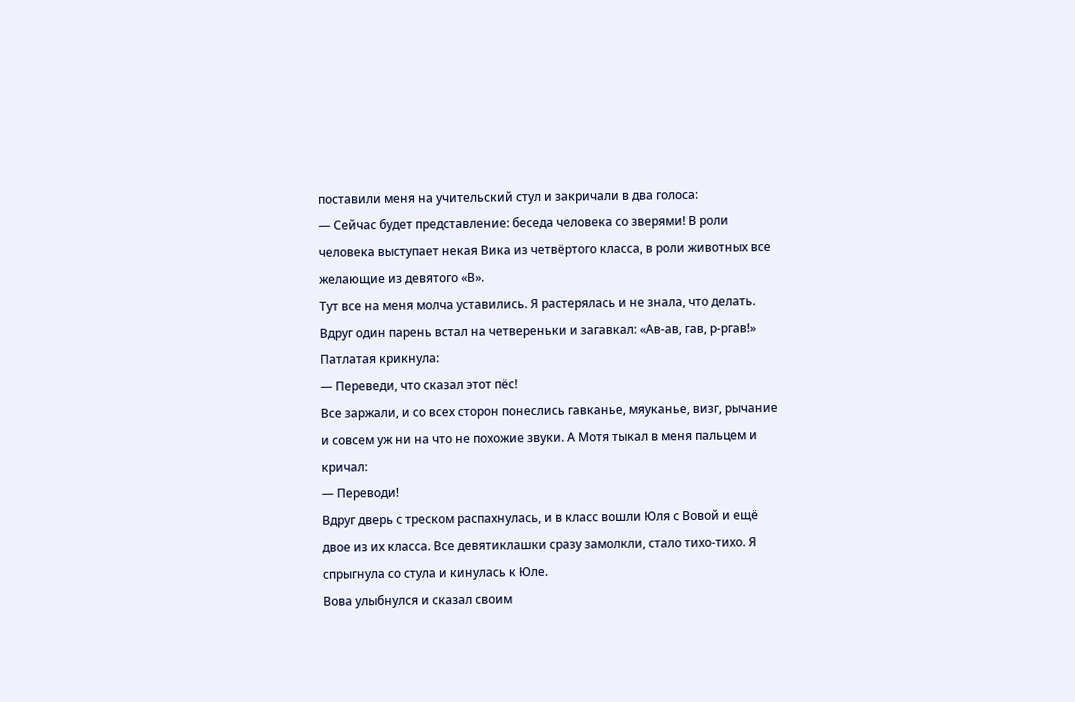поставили меня на учительский стул и закричали в два голоса:
— Сейчас будет представление: беседа человека со зверями! В роли человека выступает некая Вика из четвёртого класса, в роли животных все желающие из девятого «В».
Тут все на меня молча уставились. Я растерялась и не знала, что делать. Вдруг один парень встал на четвереньки и загавкал: «Ав-ав, гав, р-ргав!»
Патлатая крикнула:
— Переведи, что сказал этот пёс!
Все заржали, и со всех сторон понеслись гавканье, мяуканье, визг, рычание и совсем уж ни на что не похожие звуки. А Мотя тыкал в меня пальцем и кричал:
— Переводи!
Вдруг дверь с треском распахнулась, и в класс вошли Юля с Вовой и ещё двое из их класса. Все девятиклашки сразу замолкли, стало тихо-тихо. Я спрыгнула со стула и кинулась к Юле.
Вова улыбнулся и сказал своим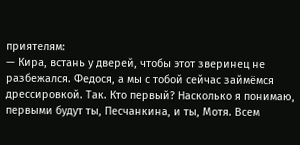приятелям:
— Кира, встань у дверей, чтобы этот зверинец не разбежался. Федося, а мы с тобой сейчас займёмся дрессировкой. Так. Кто первый? Насколько я понимаю, первыми будут ты, Песчанкина, и ты, Мотя. Всем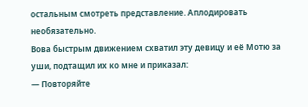остальным смотреть представление. Аплодировать необязательно.
Вова быстрым движением схватил эту девицу и её Мотю за уши, подтащил их ко мне и приказал:
— Повторяйте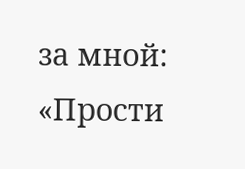за мной: «Прости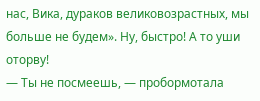нас, Вика, дураков великовозрастных, мы больше не будем». Ну, быстро! А то уши оторву!
— Ты не посмеешь, — пробормотала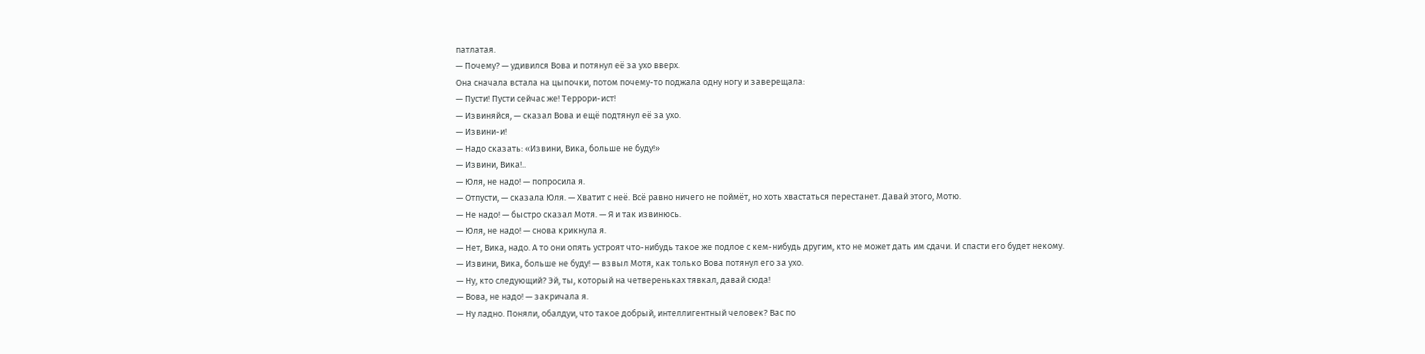патлатая.
— Почему? — удивился Вова и потянул её за ухо вверх.
Она сначала встала на цыпочки, потом почему-то поджала одну ногу и заверещала:
— Пусти! Пусти сейчас же! Террори-ист!
— Извиняйся, — сказал Вова и ещё подтянул её за ухо.
— Извини-и!
— Надо сказать: «Извини, Вика, больше не буду!»
— Извини, Вика!..
— Юля, не надо! — попросила я.
— Отпусти, — сказала Юля. — Хватит с неё. Всё равно ничего не поймёт, но хоть хвастаться перестанет. Давай этого, Мотю.
— Не надо! — быстро сказал Мотя. — Я и так извинюсь.
— Юля, не надо! — снова крикнула я.
— Нет, Вика, надо. А то они опять устроят что-нибудь такое же подлое с кем-нибудь другим, кто не может дать им сдачи. И спасти его будет некому.
— Извини, Вика, больше не буду! — взвыл Мотя, как только Вова потянул его за ухо.
— Ну, кто следующий? Эй, ты, который на четвереньках тявкал, давай сюда!
— Вова, не надо! — закричала я.
— Ну ладно. Поняли, обалдуи, что такое добрый, интеллигентный человек? Вас по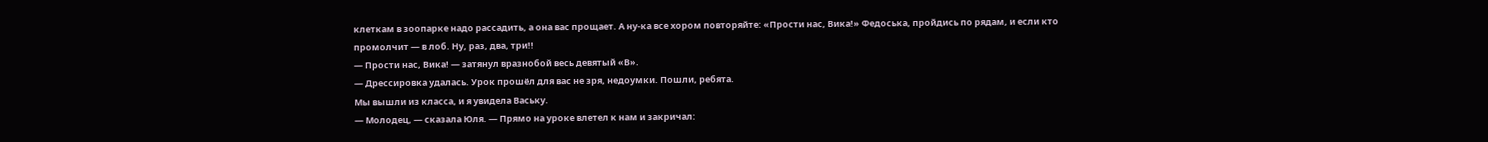клеткам в зоопарке надо рассадить, а она вас прощает. А ну-ка все хором повторяйте: «Прости нас, Вика!» Федоська, пройдись по рядам, и если кто промолчит — в лоб. Ну, раз, два, три!!
— Прости нас, Вика! — затянул вразнобой весь девятый «В».
— Дрессировка удалась. Урок прошёл для вас не зря, недоумки. Пошли, ребята.
Мы вышли из класса, и я увидела Ваську.
— Молодец, — сказала Юля. — Прямо на уроке влетел к нам и закричал: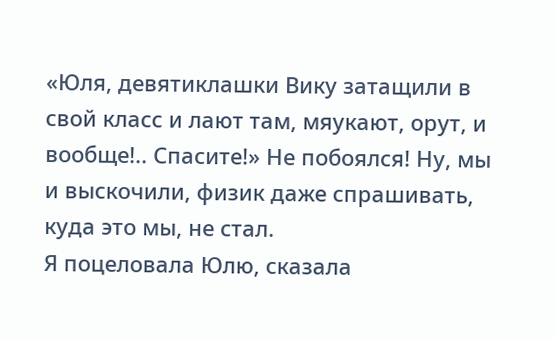«Юля, девятиклашки Вику затащили в свой класс и лают там, мяукают, орут, и вообще!.. Спасите!» Не побоялся! Ну, мы и выскочили, физик даже спрашивать, куда это мы, не стал.
Я поцеловала Юлю, сказала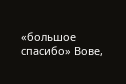«большое спасибо» Вове,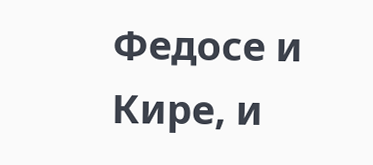Федосе и Кире, и